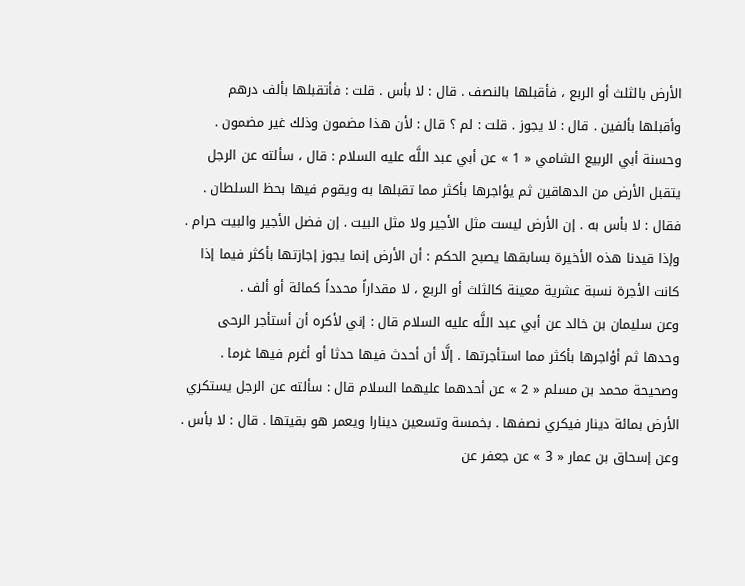الأرض بالثلث أو الربع ، فأقبلها بالنصف . قال : لا بأس . قلت : فأتقبلها بألف درهم وأقبلها بألفين . قال : لا يجوز . قلت : لم ؟ قال : لأن هذا مضمون وذلك غير مضمون .
وحسنة أبي الربيع الشامي « 1 » عن أبي عبد اللَّه عليه السلام : قال ، سألته عن الرجل يتقبل الأرض من الدهاقين ثم يؤاجرها بأكثر مما تقبلها به ويقوم فيها بحظ السلطان . فقال : لا بأس به . إن الأرض ليست مثل الأجير ولا مثل البيت . إن فضل الأجير والبيت حرام .
وإذا قيدنا هذه الأخيرة بسابقها يصبح الحكم : أن الأرض إنما يجوز إجازتها بأكثر فيما إذا كانت الأجرة نسبة عشرية معينة كالثلث أو الربع ، لا مقداراً محدداً كمائة أو ألف .
وعن سليمان بن خالد عن أبي عبد اللَّه عليه السلام قال : إني لأكره أن أستأجر الرحى وحدها ثم أؤاجرها بأكثر مما استأجرتها . إلَّا أن أحدث فيها حدثا أو أغرم فيها غرما .
وصحيحة محمد بن مسلم « 2 » عن أحدهما عليهما السلام قال : سألته عن الرجل يستكري الأرض بمائة دينار فيكري نصفها . بخمسة وتسعين دينارا ويعمر هو بقيتها . قال : لا بأس .
وعن إسحاق بن عمار « 3 » عن جعفر عن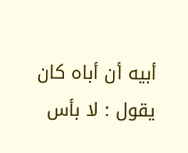أبيه أن أباه كان يقول : لا بأس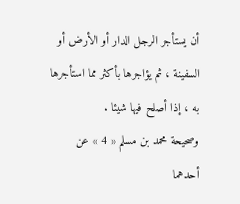أن يستأجر الرجل الدار أو الأرض أو السفينة ، ثم يؤاجرها بأكثر مما استأجرها به ، إذا أصلح فيها شيئا .
وصحيحة محمد بن مسلم « 4 » عن أحدهما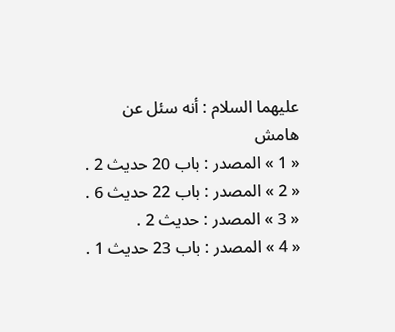عليهما السلام : أنه سئل عن
هامش
« 1 » المصدر : باب 20 حديث 2 .
« 2 » المصدر : باب 22 حديث 6 .
« 3 » المصدر : حديث 2 .
« 4 » المصدر : باب 23 حديث 1 .